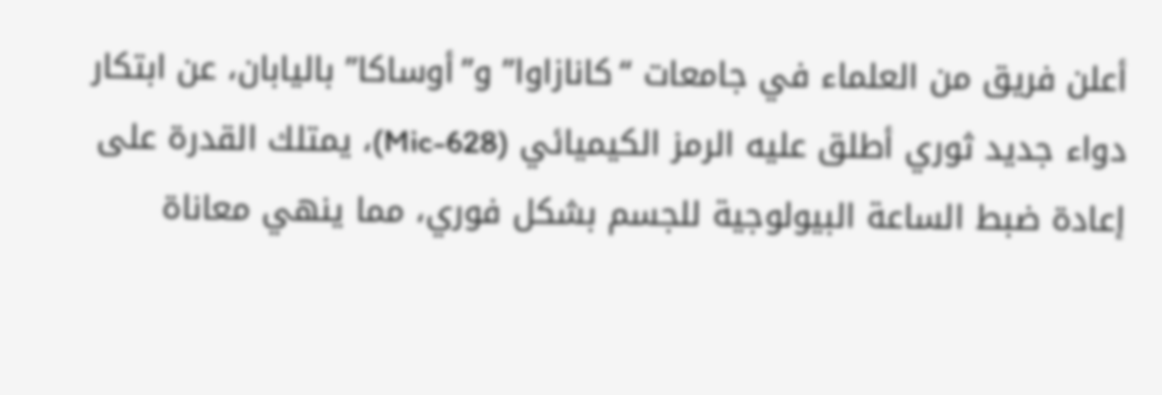أعلن فريق من العلماء في جامعات “كانازاوا” و”أوساكا” باليابان، عن ابتكار دواء جديد ثوري أطلق عليه الرمز الكيميائي (Mic-628)، يمتلك القدرة على إعادة ضبط الساعة البيولوجية للجسم بشكل فوري، مما ينهي معاناة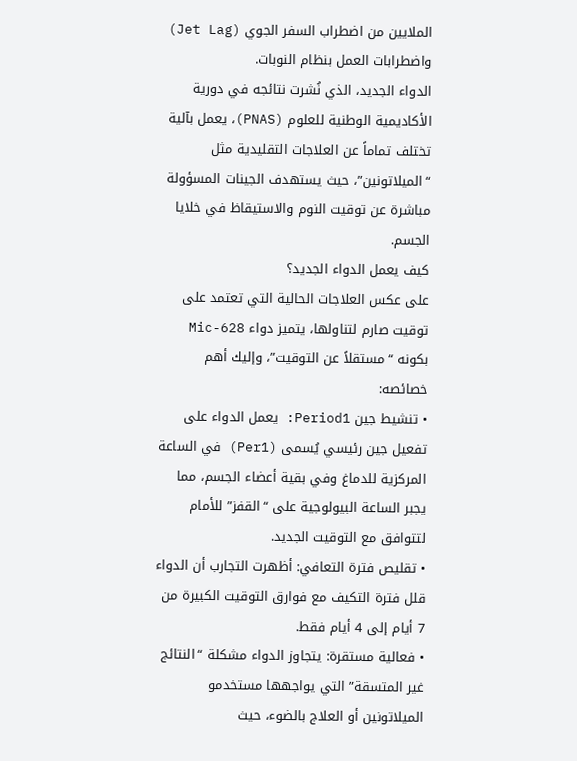الملايين من اضطراب السفر الجوي (Jet Lag) واضطرابات العمل بنظام النوبات.
الدواء الجديد، الذي نُشرت نتائجه في دورية الأكاديمية الوطنية للعلوم (PNAS)، يعمل بآلية تختلف تماماً عن العلاجات التقليدية مثل “الميلاتونين”، حيث يستهدف الجينات المسؤولة مباشرة عن توقيت النوم والاستيقاظ في خلايا الجسم.
كيف يعمل الدواء الجديد؟
على عكس العلاجات الحالية التي تعتمد على توقيت صارم لتناولها، يتميز دواء Mic-628 بكونه “مستقلاً عن التوقيت”، وإليك أهم خصائصه:
• تنشيط جين Period1: يعمل الدواء على تفعيل جين رئيسي يُسمى (Per1) في الساعة المركزية للدماغ وفي بقية أعضاء الجسم، مما يجبر الساعة البيولوجية على “القفز” للأمام لتتوافق مع التوقيت الجديد.
• تقليص فترة التعافي: أظهرت التجارب أن الدواء قلل فترة التكيف مع فوارق التوقيت الكبيرة من 7 أيام إلى 4 أيام فقط.
• فعالية مستقرة: يتجاوز الدواء مشكلة “النتائج غير المتسقة” التي يواجهها مستخدمو الميلاتونين أو العلاج بالضوء، حيث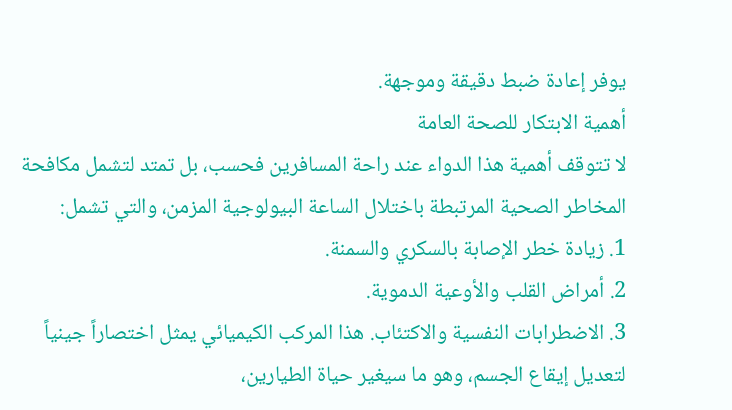يوفر إعادة ضبط دقيقة وموجهة.
أهمية الابتكار للصحة العامة
لا تتوقف أهمية هذا الدواء عند راحة المسافرين فحسب، بل تمتد لتشمل مكافحة المخاطر الصحية المرتبطة باختلال الساعة البيولوجية المزمن، والتي تشمل:
1. زيادة خطر الإصابة بالسكري والسمنة.
2. أمراض القلب والأوعية الدموية.
3. الاضطرابات النفسية والاكتئاب. هذا المركب الكيميائي يمثل اختصاراً جينياً لتعديل إيقاع الجسم، وهو ما سيغير حياة الطيارين،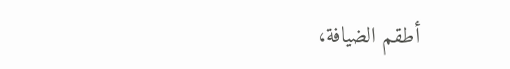أطقم الضيافة،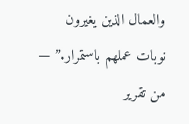والعمال الذين يغيرون نوبات عملهم باستمرار.” — من تقرير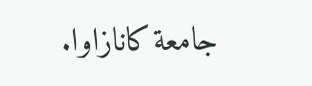جامعة كانازاوا.